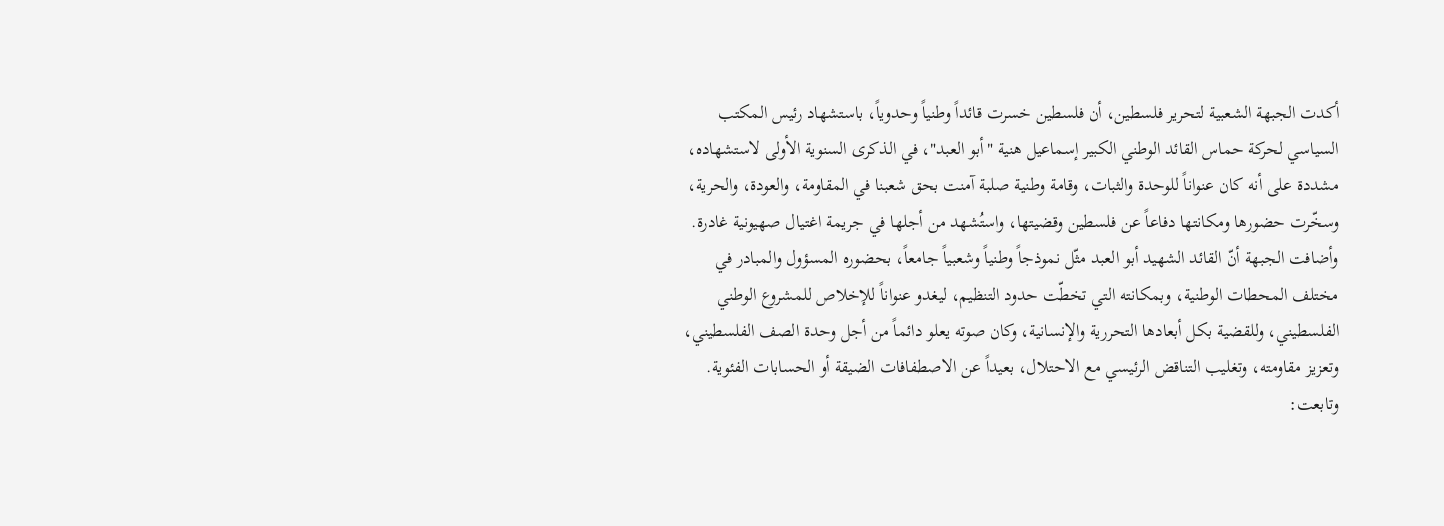أكدت الجبهة الشعبية لتحرير فلسطين، أن فلسطين خسرت قائداً وطنياً وحدوياً، باستشهاد رئيس المكتب السياسي لحركة حماس القائد الوطني الكبير إسماعيل هنية "أبو العبد"، في الذكرى السنوية الأولى لاستشهاده، مشددة على أنه كان عنواناً للوحدة والثبات، وقامة وطنية صلبة آمنت بحق شعبنا في المقاومة، والعودة، والحرية، وسخّرت حضورها ومكانتها دفاعاً عن فلسطين وقضيتها، واستُشهد من أجلها في جريمة اغتيال صهيونية غادرة.
وأضافت الجبهة أنّ القائد الشهيد أبو العبد مثّل نموذجاً وطنياً وشعبياً جامعاً، بحضوره المسؤول والمبادر في مختلف المحطات الوطنية، وبمكانته التي تخطّت حدود التنظيم، ليغدو عنواناً للإخلاص للمشروع الوطني الفلسطيني، وللقضية بكل أبعادها التحررية والإنسانية، وكان صوته يعلو دائماً من أجل وحدة الصف الفلسطيني، وتعزيز مقاومته، وتغليب التناقض الرئيسي مع الاحتلال، بعيداً عن الاصطفافات الضيقة أو الحسابات الفئوية.
وتابعت: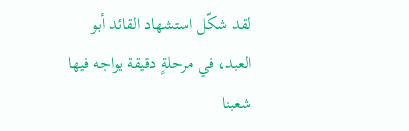لقد شكّل استشهاد القائد أبو العبد، في مرحلةٍ دقيقة يواجه فيها شعبنا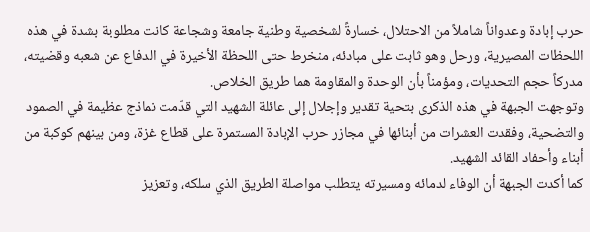حرب إبادة وعدواناً شاملاً من الاحتلال، خسارةً لشخصية وطنية جامعة وشجاعة كانت مطلوبة بشدة في هذه اللحظات المصيرية، ورحل وهو ثابت على مبادئه، منخرط حتى اللحظة الأخيرة في الدفاع عن شعبه وقضيته، مدركاً حجم التحديات، ومؤمناً بأن الوحدة والمقاومة هما طريق الخلاص.
وتوجهت الجبهة في هذه الذكرى بتحية تقدير وإجلال إلى عائلة الشهيد التي قدّمت نماذج عظيمة في الصمود والتضحية، وفقدت العشرات من أبنائها في مجازر حرب الإبادة المستمرة على قطاع غزة، ومن بينهم كوكبة من أبناء وأحفاد القائد الشهيد.
كما أكدت الجبهة أن الوفاء لدمائه ومسيرته يتطلب مواصلة الطريق الذي سلكه، وتعزيز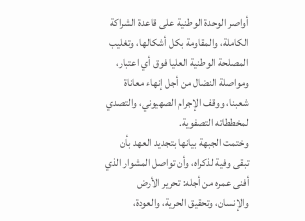أواصر الوحدة الوطنية على قاعدة الشراكة الكاملة، والمقاومة بكل أشكالها، وتغليب المصلحة الوطنية العليا فوق أي اعتبار، ومواصلة النضال من أجل إنهاء معاناة شعبنا، ووقف الإجرام الصهيوني، والتصدي لمخططاته التصفوية.
وختمت الجبهة بيانها بتجديد العهد بأن تبقى وفية لذكراه، وأن تواصل المشوار الذي أفنى عمره من أجله: تحرير الأرض والإنسان، وتحقيق الحرية، والعودة،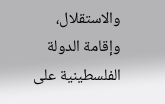والاستقلال، وإقامة الدولة الفلسطينية على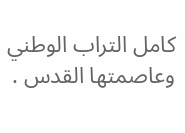كامل التراب الوطني وعاصمتها القدس .